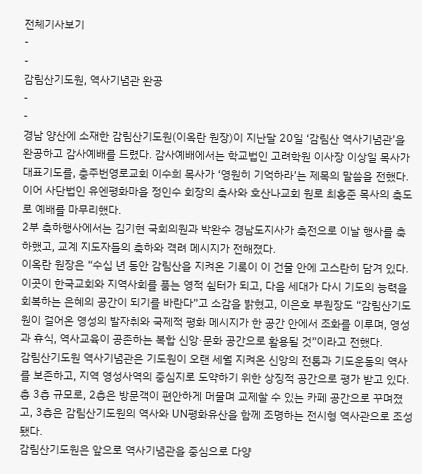전체기사보기
-
-
감림산기도원, 역사기념관 완공
-
-
경남 양산에 소재한 감림산기도원(이옥란 원장)이 지난달 20일 ‘감림산 역사기념관’을 완공하고 감사예배를 드렸다. 감사예배에서는 학교법인 고려학원 이사장 이상일 목사가 대표기도를, 충주번영로교회 이수희 목사가 ‘영원히 기억하라’는 제목의 말씀을 전했다. 이어 사단법인 유엔평화마을 정인수 회장의 축사와 호산나교회 원로 최홍준 목사의 축도로 예배를 마무리했다.
2부 축하행사에서는 김기현 국회의원과 박완수 경남도지사가 축전으로 이날 행사를 축하했고, 교계 지도자들의 축하와 격려 메시지가 전해졌다.
이옥란 원장은 “수십 년 동안 감림산을 지켜온 기록이 이 건물 안에 고스란히 담겨 있다. 이곳이 한국교회와 지역사회를 품는 영적 쉼터가 되고, 다음 세대가 다시 기도의 능력을 회복하는 은혜의 공간이 되기를 바란다”고 소감을 밝혔고, 이은호 부원장도 “감림산기도원이 걸어온 영성의 발자취와 국제적 평화 메시지가 한 공간 안에서 조화를 이루며, 영성과 휴식, 역사교육이 공존하는 복합 신앙·문화 공간으로 활용될 것”이라고 전했다.
감림산기도원 역사기념관은 기도원이 오랜 세월 지켜온 신앙의 전통과 기도운동의 역사를 보존하고, 지역 영성사역의 중심지로 도약하기 위한 상징적 공간으로 평가 받고 있다. 총 3층 규모로, 2층은 방문객이 편안하게 머물며 교제할 수 있는 카페 공간으로 꾸며졌고, 3층은 감림산기도원의 역사와 UN평화유산을 함께 조명하는 전시형 역사관으로 조성됐다.
감림산기도원은 앞으로 역사기념관을 중심으로 다양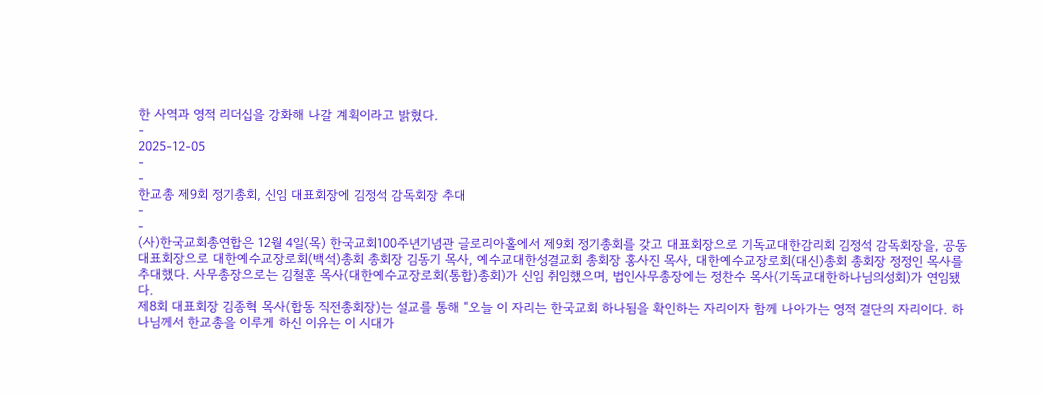한 사역과 영적 리더십을 강화해 나갈 계획이라고 밝혔다.
-
2025-12-05
-
-
한교총 제9회 정기총회, 신임 대표회장에 김정석 감독회장 추대
-
-
(사)한국교회총연합은 12월 4일(목) 한국교회100주년기념관 글로리아홀에서 제9회 정기총회를 갖고 대표회장으로 기독교대한감리회 김정석 감독회장을, 공동대표회장으로 대한예수교장로회(백석)총회 총회장 김동기 목사, 예수교대한성결교회 총회장 홍사진 목사, 대한예수교장로회(대신)총회 총회장 정정인 목사를 추대했다. 사무총장으로는 김철훈 목사(대한예수교장로회(통합)총회)가 신임 취임했으며, 법인사무총장에는 정찬수 목사(기독교대한하나님의성회)가 연임됐다.
제8회 대표회장 김종혁 목사(합동 직전총회장)는 설교를 통해 “오늘 이 자리는 한국교회 하나됨을 확인하는 자리이자 함께 나아가는 영적 결단의 자리이다. 하나님께서 한교총을 이루게 하신 이유는 이 시대가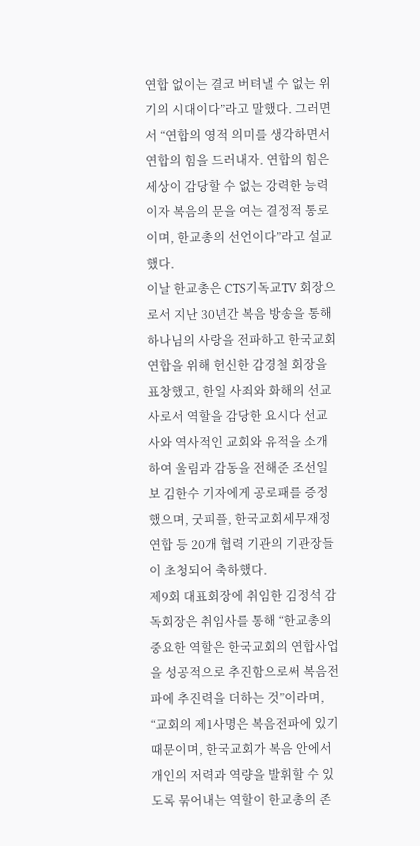연합 없이는 결코 버텨낼 수 없는 위기의 시대이다”라고 말했다. 그러면서 “연합의 영적 의미를 생각하면서 연합의 힘을 드러내자. 연합의 힘은 세상이 감당할 수 없는 강력한 능력이자 복음의 문을 여는 결정적 통로이며, 한교총의 선언이다”라고 설교했다.
이날 한교총은 CTS기독교TV 회장으로서 지난 30년간 복음 방송을 통해 하나님의 사랑을 전파하고 한국교회 연합을 위해 헌신한 감경철 회장을 표창했고, 한일 사죄와 화해의 선교사로서 역할을 감당한 요시다 선교사와 역사적인 교회와 유적을 소개하여 울림과 감동을 전해준 조선일보 김한수 기자에게 공로패를 증정했으며, 굿피플, 한국교회세무재정연합 등 20개 협력 기관의 기관장들이 초청되어 축하했다.
제9회 대표회장에 취임한 김정석 감독회장은 취임사를 통해 “한교총의 중요한 역할은 한국교회의 연합사업을 성공적으로 추진함으로써 복음전파에 추진력을 더하는 것”이라며, “교회의 제1사명은 복음전파에 있기 때문이며, 한국교회가 복음 안에서 개인의 저력과 역량을 발휘할 수 있도록 묶어내는 역할이 한교총의 존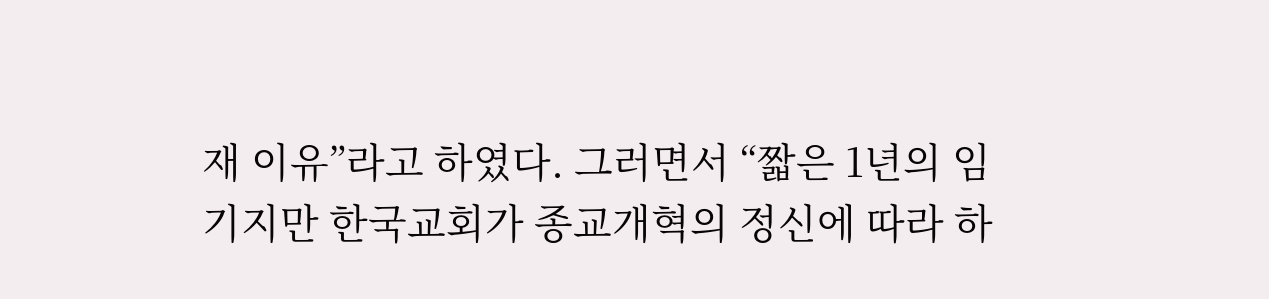재 이유”라고 하였다. 그러면서 “짧은 1년의 임기지만 한국교회가 종교개혁의 정신에 따라 하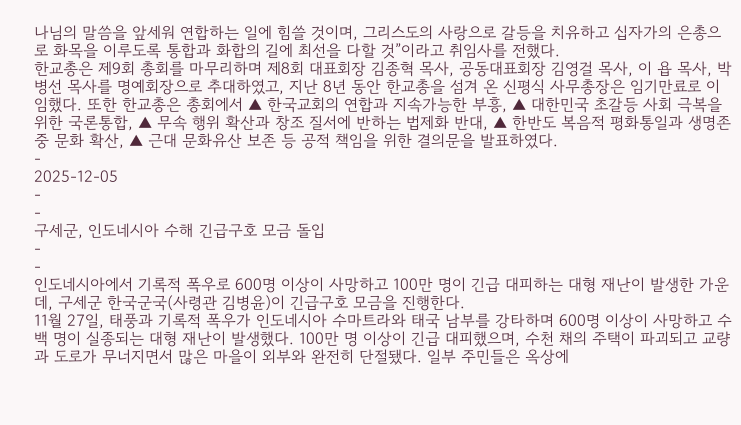나님의 말씀을 앞세워 연합하는 일에 힘쓸 것이며, 그리스도의 사랑으로 갈등을 치유하고 십자가의 은총으로 화목을 이루도록 통합과 화합의 길에 최선을 다할 것”이라고 취임사를 전했다.
한교총은 제9회 총회를 마무리하며 제8회 대표회장 김종혁 목사, 공동대표회장 김영걸 목사, 이 욥 목사, 박병선 목사를 명예회장으로 추대하였고, 지난 8년 동안 한교총을 섬겨 온 신평식 사무총장은 임기만료로 이임했다. 또한 한교총은 총회에서 ▲ 한국교회의 연합과 지속가능한 부흥, ▲ 대한민국 초갈등 사회 극복을 위한 국론통합, ▲ 무속 행위 확산과 창조 질서에 반하는 법제화 반대, ▲ 한반도 복음적 평화통일과 생명존중 문화 확산, ▲ 근대 문화유산 보존 등 공적 책임을 위한 결의문을 발표하였다.
-
2025-12-05
-
-
구세군, 인도네시아 수해 긴급구호 모금 돌입
-
-
인도네시아에서 기록적 폭우로 600명 이상이 사망하고 100만 명이 긴급 대피하는 대형 재난이 발생한 가운데, 구세군 한국군국(사령관 김병윤)이 긴급구호 모금을 진행한다.
11월 27일, 태풍과 기록적 폭우가 인도네시아 수마트라와 태국 남부를 강타하며 600명 이상이 사망하고 수백 명이 실종되는 대형 재난이 발생했다. 100만 명 이상이 긴급 대피했으며, 수천 채의 주택이 파괴되고 교량과 도로가 무너지면서 많은 마을이 외부와 완전히 단절됐다. 일부 주민들은 옥상에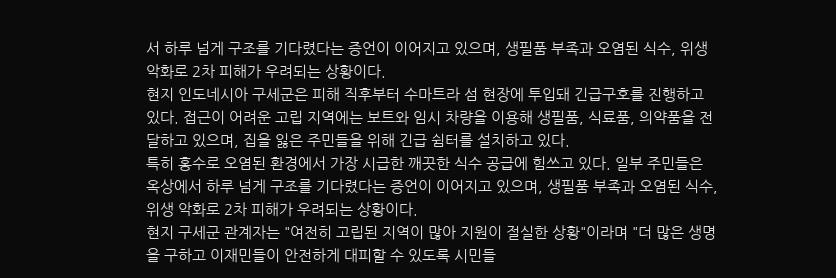서 하루 넘게 구조를 기다렸다는 증언이 이어지고 있으며, 생필품 부족과 오염된 식수, 위생 악화로 2차 피해가 우려되는 상황이다.
현지 인도네시아 구세군은 피해 직후부터 수마트라 섬 현장에 투입돼 긴급구호를 진행하고 있다. 접근이 어려운 고립 지역에는 보트와 임시 차량을 이용해 생필품, 식료품, 의약품을 전달하고 있으며, 집을 잃은 주민들을 위해 긴급 쉼터를 설치하고 있다.
특히 홍수로 오염된 환경에서 가장 시급한 깨끗한 식수 공급에 힘쓰고 있다. 일부 주민들은 옥상에서 하루 넘게 구조를 기다렸다는 증언이 이어지고 있으며, 생필품 부족과 오염된 식수, 위생 악화로 2차 피해가 우려되는 상황이다.
현지 구세군 관계자는 "여전히 고립된 지역이 많아 지원이 절실한 상황"이라며 "더 많은 생명을 구하고 이재민들이 안전하게 대피할 수 있도록 시민들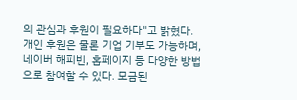의 관심과 후원이 필요하다"고 밝혔다.
개인 후원은 물론 기업 기부도 가능하며, 네이버 해피빈, 홈페이지 등 다양한 방법으로 참여할 수 있다. 모금된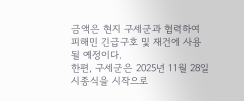금액은 현지 구세군과 협력하여 피해민 긴급구호 및 재건에 사용될 예정이다.
한편, 구세군은 2025년 11월 28일 시종식을 시작으로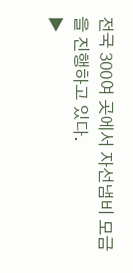전국 300여 곳에서 자선냄비 모금을 진행하고 있다.
▶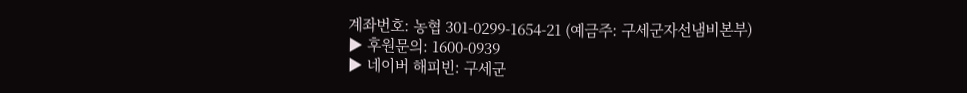계좌번호: 농협 301-0299-1654-21 (예금주: 구세군자선냄비본부)
▶ 후원문의: 1600-0939
▶ 네이버 해피빈: 구세군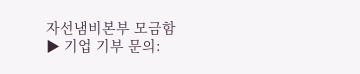자선냄비본부 모금함
▶ 기업 기부 문의: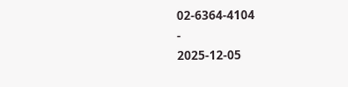02-6364-4104
-
2025-12-05